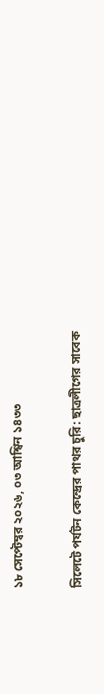১৮ সেপ্টেম্বর ২০২৬, ০৩ আশ্বিন ১৪৩৩

সিলেটে পর্যটন কেন্দ্রের পাথর চুরি: ছাত্রলীগের সাবেক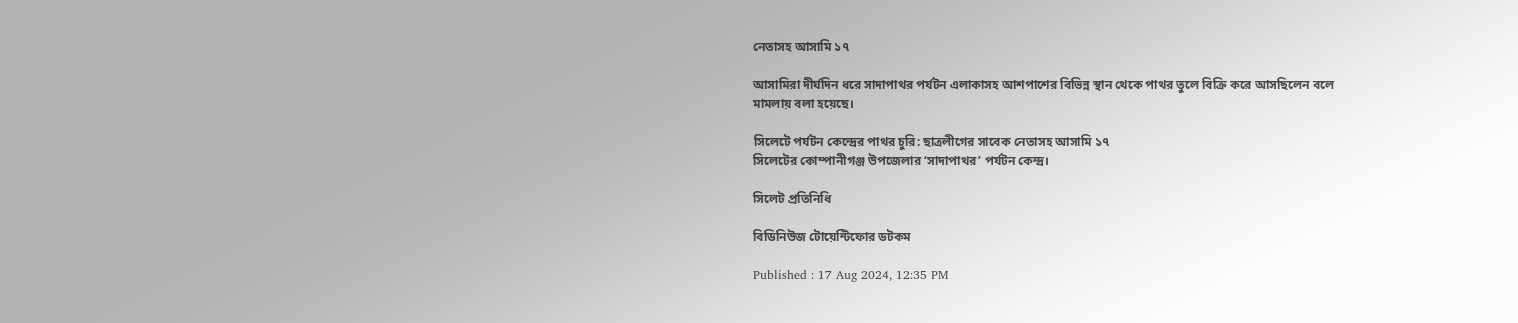নেতাসহ আসামি ১৭

আসামিরা দীর্ঘদিন ধরে সাদাপাথর পর্যটন এলাকাসহ আশপাশের বিভিন্ন স্থান থেকে পাথর তুলে বিক্রি করে আসছিলেন বলে মামলায় বলা হয়েছে।

সিলেটে পর্যটন কেন্দ্রের পাথর চুরি: ছাত্রলীগের সাবেক নেতাসহ আসামি ১৭
সিলেটের কোম্পানীগঞ্জ উপজেলার ‘সাদাপাথর’ পর্যটন কেন্দ্র।

সিলেট প্রতিনিধি

বিডিনিউজ টোয়েন্টিফোর ডটকম

Published : 17 Aug 2024, 12:35 PM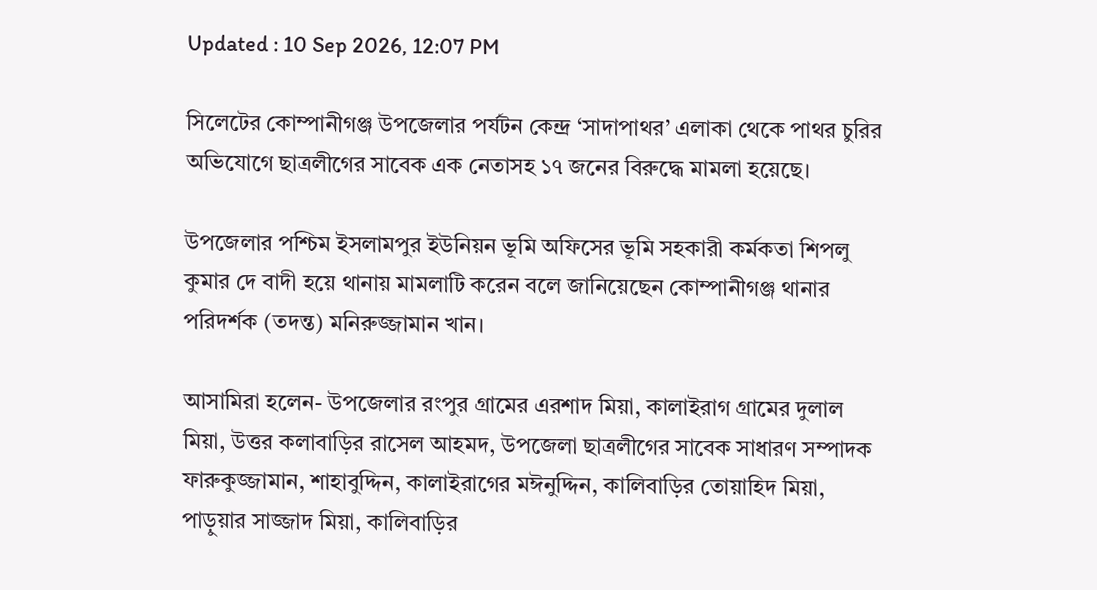Updated : 10 Sep 2026, 12:07 PM

সিলেটের কোম্পানীগঞ্জ উপজেলার পর্যটন কেন্দ্র ‘সাদাপাথর’ এলাকা থেকে পাথর চুরির অভিযোগে ছাত্রলীগের সাবেক এক নেতাসহ ১৭ জনের বিরুদ্ধে মামলা হয়েছে।

উপজেলার পশ্চিম ইসলামপুর ইউনিয়ন ভূমি অফিসের ভূমি সহকারী কর্মকতা শিপলু কুমার দে বাদী হয়ে থানায় মামলাটি করেন বলে জানিয়েছেন কোম্পানীগঞ্জ থানার পরিদর্শক (তদন্ত) মনিরুজ্জামান খান।

আসামিরা হলেন- উপজেলার রংপুর গ্রামের এরশাদ মিয়া, কালাইরাগ গ্রামের দুলাল মিয়া, উত্তর কলাবাড়ির রাসেল আহমদ, উপজেলা ছাত্রলীগের সাবেক সাধারণ সম্পাদক ফারুকুজ্জামান, শাহাবুদ্দিন, কালাইরাগের মঈনুদ্দিন, কালিবাড়ির তোয়াহিদ মিয়া, পাড়ুয়ার সাজ্জাদ মিয়া, কালিবাড়ির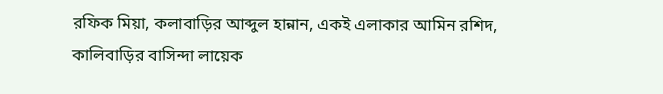রফিক মিয়া, কলাবাড়ির আব্দুল হান্নান, একই এলাকার আমিন রশিদ, কালিবাড়ির বাসিন্দা লায়েক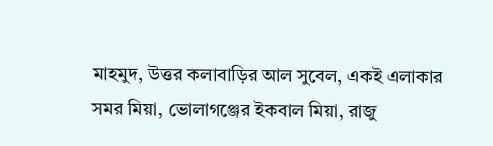মাহমুদ, উত্তর কলাবাড়ির আল সুবেল, একই এলাকার সমর মিয়া, ভোলাগঞ্জের ইকবাল মিয়া, রাজু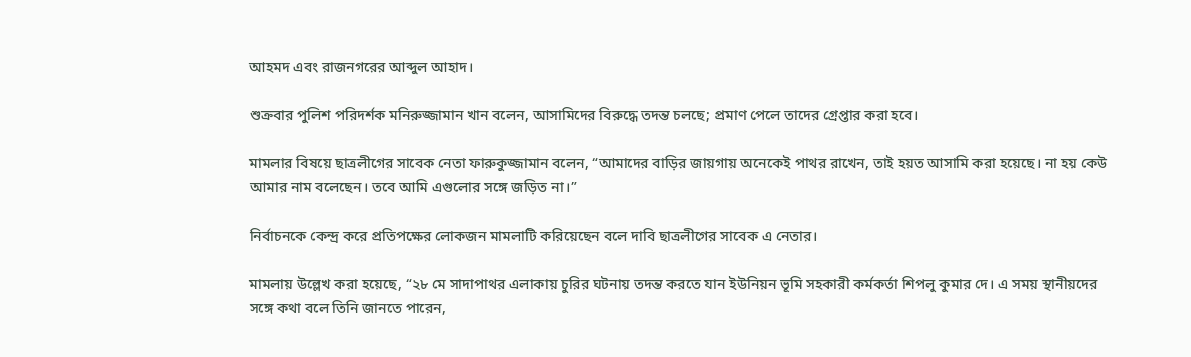আহমদ এবং রাজনগরের আব্দুল আহাদ।

শুক্রবার পুলিশ পরিদর্শক মনিরুজ্জামান খান বলেন, আসামিদের বিরুদ্ধে তদন্ত চলছে; প্রমাণ পেলে তাদের গ্রেপ্তার করা হবে।

মামলার বিষয়ে ছাত্রলীগের সাবেক নেতা ফারুকুজ্জামান বলেন, “আমাদের বাড়ির জায়গায় অনেকেই পাথর রাখেন, তাই হয়ত আসামি করা হয়েছে। না হয় কেউ আমার নাম বলেছেন। তবে আমি এগুলোর সঙ্গে জড়িত না।”

নির্বাচনকে কেন্দ্র করে প্রতিপক্ষের লোকজন মামলাটি করিয়েছেন বলে দাবি ছাত্রলীগের সাবেক এ নেতার।

মামলায় উল্লেখ করা হয়েছে, “২৮ মে সাদাপাথর এলাকায় চুরির ঘটনায় তদন্ত করতে যান ইউনিয়ন ভূমি সহকারী কর্মকর্তা শিপলু কুমার দে। এ সময় স্থানীয়দের সঙ্গে কথা বলে তিনি জানতে পারেন,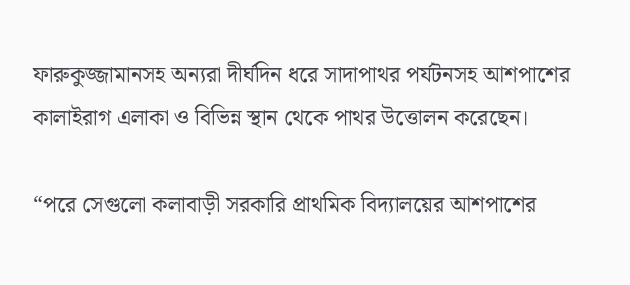ফারুকুজ্জামানসহ অন্যরা দীর্ঘদিন ধরে সাদাপাথর পর্যটনসহ আশপাশের কালাইরাগ এলাকা ও বিভিন্ন স্থান থেকে পাথর উত্তোলন করেছেন।

“পরে সেগুলো কলাবাড়ী সরকারি প্রাথমিক বিদ্যালয়ের আশপাশের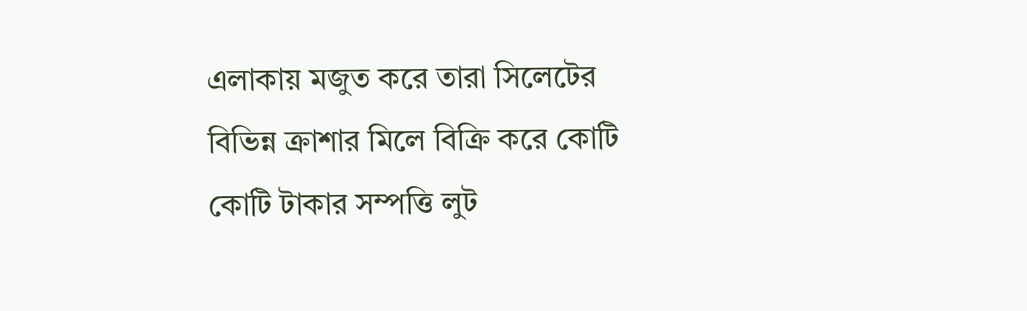এলাকায় মজুত করে তারা সিলেটের বিভিন্ন ক্রাশার মিলে বিক্রি করে কোটি কোটি টাকার সম্পত্তি লুট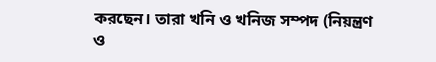করছেন। তারা খনি ও খনিজ সম্পদ (নিয়ন্ত্রণ ও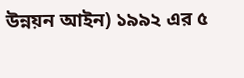উন্নয়ন আইন) ১৯৯২ এর ৫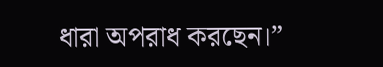ধারা অপরাধ করছেন।”